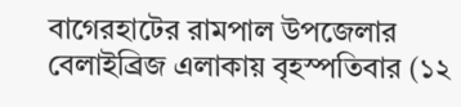বাগেরহাটের রামপাল উপজেলার বেলাইব্রিজ এলাকায় বৃহস্পতিবার (১২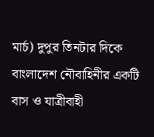মার্চ) দুপুর তিনটার দিকে বাংলাদেশ নৌবাহিনীর একটি বাস ও যাত্রীবাহী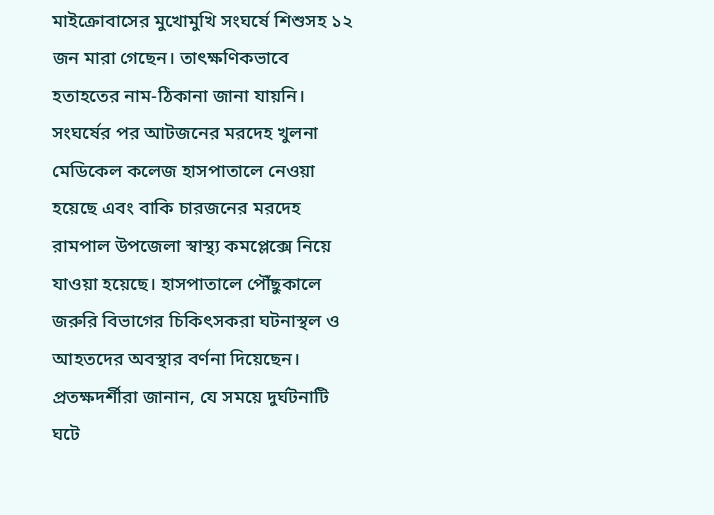মাইক্রোবাসের মুখোমুখি সংঘর্ষে শিশুসহ ১২ জন মারা গেছেন। তাৎক্ষণিকভাবে হতাহতের নাম-ঠিকানা জানা যায়নি।
সংঘর্ষের পর আটজনের মরদেহ খুলনা মেডিকেল কলেজ হাসপাতালে নেওয়া হয়েছে এবং বাকি চারজনের মরদেহ রামপাল উপজেলা স্বাস্থ্য কমপ্লেক্সে নিয়ে যাওয়া হয়েছে। হাসপাতালে পৌঁছুকালে জরুরি বিভাগের চিকিৎসকরা ঘটনাস্থল ও আহতদের অবস্থার বর্ণনা দিয়েছেন।
প্রতক্ষদর্শীরা জানান, যে সময়ে দুর্ঘটনাটি ঘটে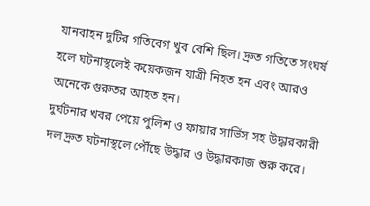যানবাহন দুটির গতিবেগ খুব বেশি ছিল। দ্রুত গতিতে সংঘর্ষ হলে ঘটনাস্থলেই কয়েকজন যাত্রী নিহত হন এবং আরও অনেকে গুরুতর আহত হন।
দুর্ঘটনার খবর পেয়ে পুলিশ ও ফায়ার সার্ভিস সহ উদ্ধারকারী দল দ্রুত ঘটনাস্থলে পৌঁছে উদ্ধার ও উদ্ধারকাজ শুরু করে।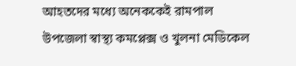আহতদের মধ্যে অনেককেই রামপাল উপজেলা স্বাস্থ্য কমপ্লেক্স ও খুলনা মেডিকেল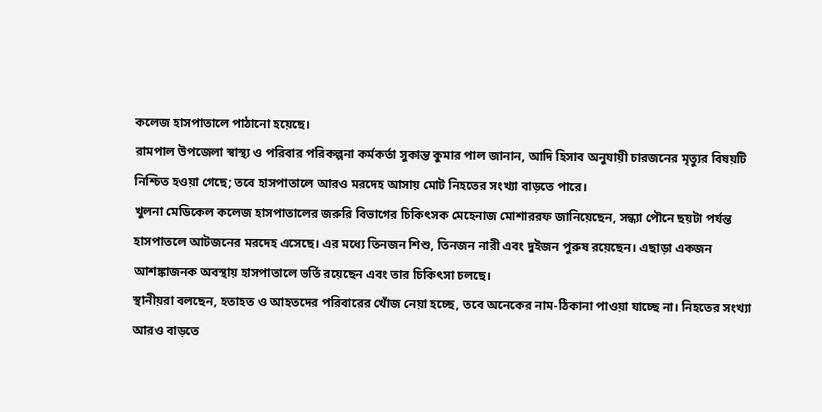কলেজ হাসপাতালে পাঠানো হয়েছে।
রামপাল উপজেলা স্বাস্থ্য ও পরিবার পরিকল্পনা কর্মকর্তা সুকান্ত কুমার পাল জানান, আদি হিসাব অনুযায়ী চারজনের মৃত্যুর বিষয়টি নিশ্চিত হওয়া গেছে; তবে হাসপাতালে আরও মরদেহ আসায় মোট নিহতের সংখ্যা বাড়তে পারে।
খুলনা মেডিকেল কলেজ হাসপাতালের জরুরি বিভাগের চিকিৎসক মেহেনাজ মোশাররফ জানিয়েছেন, সন্ধ্যা পৌনে ছয়টা পর্যন্ত হাসপাতলে আটজনের মরদেহ এসেছে। এর মধ্যে তিনজন শিশু, তিনজন নারী এবং দুইজন পুরুষ রয়েছেন। এছাড়া একজন আশঙ্কাজনক অবস্থায় হাসপাতালে ভর্তি রয়েছেন এবং তার চিকিৎসা চলছে।
স্থানীয়রা বলছেন, হতাহত ও আহতদের পরিবারের খোঁজ নেয়া হচ্ছে, তবে অনেকের নাম-ঠিকানা পাওয়া যাচ্ছে না। নিহতের সংখ্যা আরও বাড়তে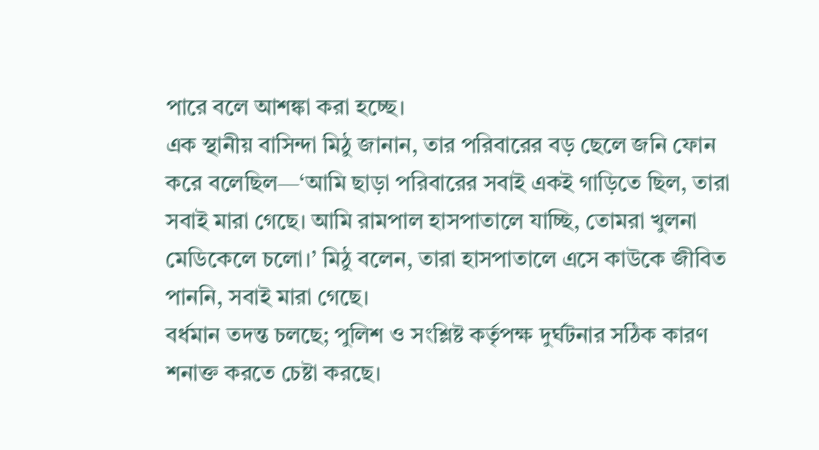পারে বলে আশঙ্কা করা হচ্ছে।
এক স্থানীয় বাসিন্দা মিঠু জানান, তার পরিবারের বড় ছেলে জনি ফোন করে বলেছিল—‘আমি ছাড়া পরিবারের সবাই একই গাড়িতে ছিল, তারা সবাই মারা গেছে। আমি রামপাল হাসপাতালে যাচ্ছি, তোমরা খুলনা মেডিকেলে চলো।’ মিঠু বলেন, তারা হাসপাতালে এসে কাউকে জীবিত পাননি, সবাই মারা গেছে।
বর্ধমান তদন্ত চলছে; পুলিশ ও সংশ্লিষ্ট কর্তৃপক্ষ দুর্ঘটনার সঠিক কারণ শনাক্ত করতে চেষ্টা করছে।